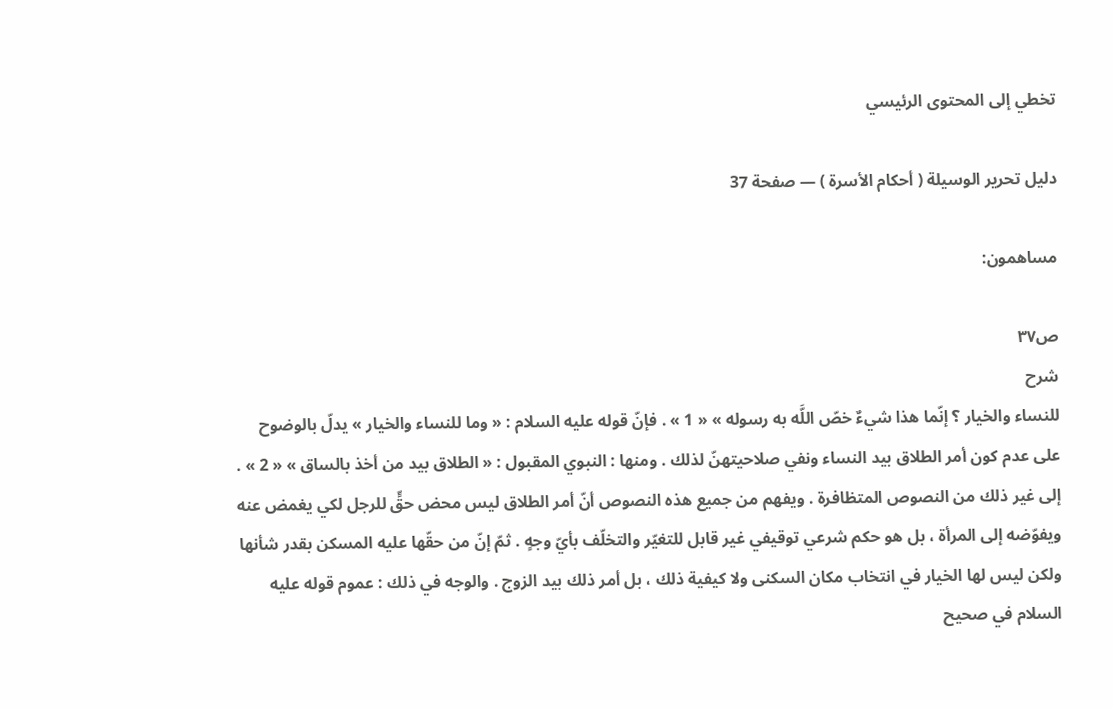تخطي إلى المحتوى الرئيسي

دليل تحرير الوسيلة ( أحكام الأسرة ) — صفحة 37

مساهمون:

ص٣٧
شرح
للنساء والخيار ؟ إنّما هذا شيءٌ خصّ اللَّه به رسوله » « 1 » . فإنّ قوله عليه السلام : « وما للنساء والخيار » يدلّ بالوضوح على عدم كون أمر الطلاق بيد النساء ونفي صلاحيتهنّ لذلك . ومنها : النبوي المقبول : « الطلاق بيد من أخذ بالساق » « 2 » . إلى غير ذلك من النصوص المتظافرة . ويفهم من جميع هذه النصوص أنّ أمر الطلاق ليس محض حقٍّ للرجل لكي يغمض عنه ويفوّضه إلى المرأة ، بل هو حكم شرعي توقيفي غير قابل للتغيّر والتخلّف بأيّ وجهٍ . ثمّ إنّ من حقّها عليه المسكن بقدر شأنها ولكن ليس لها الخيار في انتخاب مكان السكنى ولا كيفية ذلك ، بل أمر ذلك بيد الزوج . والوجه في ذلك : عموم قوله عليه السلام في صحيح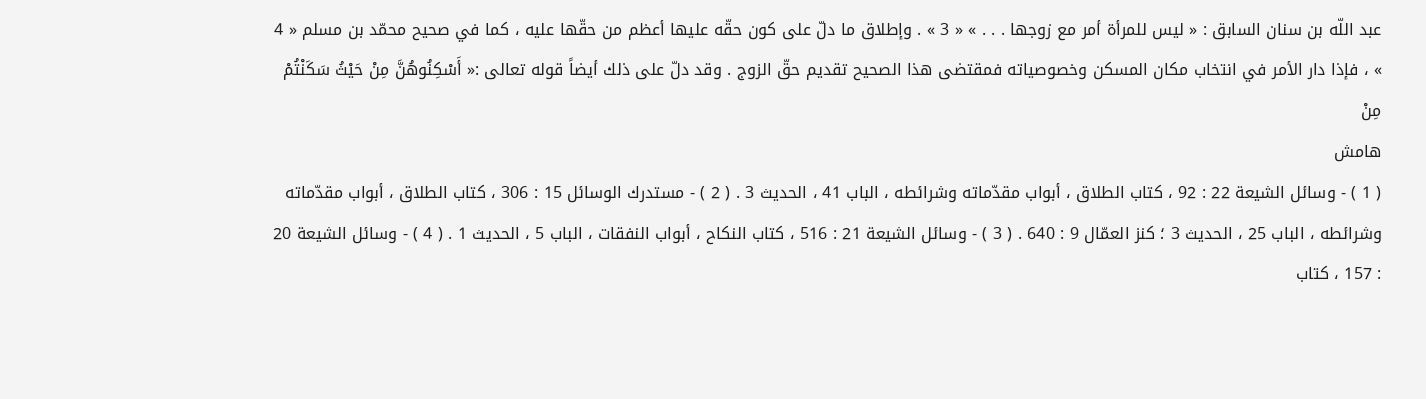عبد اللّه بن سنان السابق : « ليس للمرأة أمر مع زوجها . . . » « 3 » . وإطلاق ما دلّ على كون حقّه عليها أعظم من حقّها عليه ، كما في صحيح محمّد بن مسلم « 4 » ، فإذا دار الأمر في انتخاب مكان المسكن وخصوصياته فمقتضى هذا الصحيح تقديم حقّ الزوج . وقد دلّ على ذلك أيضاً قوله تعالى :« أَسْكِنُوهُنَّ مِنْ حَيْثُ سَكَنْتُمْ مِنْ
هامش
( 1 ) - وسائل الشيعة 22 : 92 ، كتاب الطلاق ، أبواب مقدّماته وشرائطه ، الباب 41 ، الحديث 3 . ( 2 ) - مستدرك الوسائل 15 : 306 ، كتاب الطلاق ، أبواب مقدّماته وشرائطه ، الباب 25 ، الحديث 3 ؛ كنز العمّال 9 : 640 . ( 3 ) - وسائل الشيعة 21 : 516 ، كتاب النكاح ، أبواب النفقات ، الباب 5 ، الحديث 1 . ( 4 ) - وسائل الشيعة 20 : 157 ، كتاب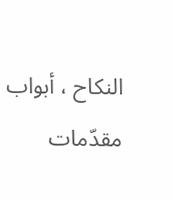النكاح ، أبواب مقدّمات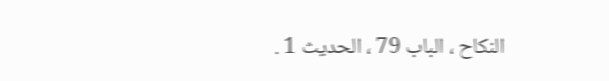النكاح ، الباب 79 ، الحديث 1 .